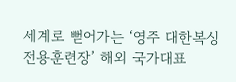세계로 뻗어가는 ‘영주 대한복싱전용훈련장’ 해외 국가대표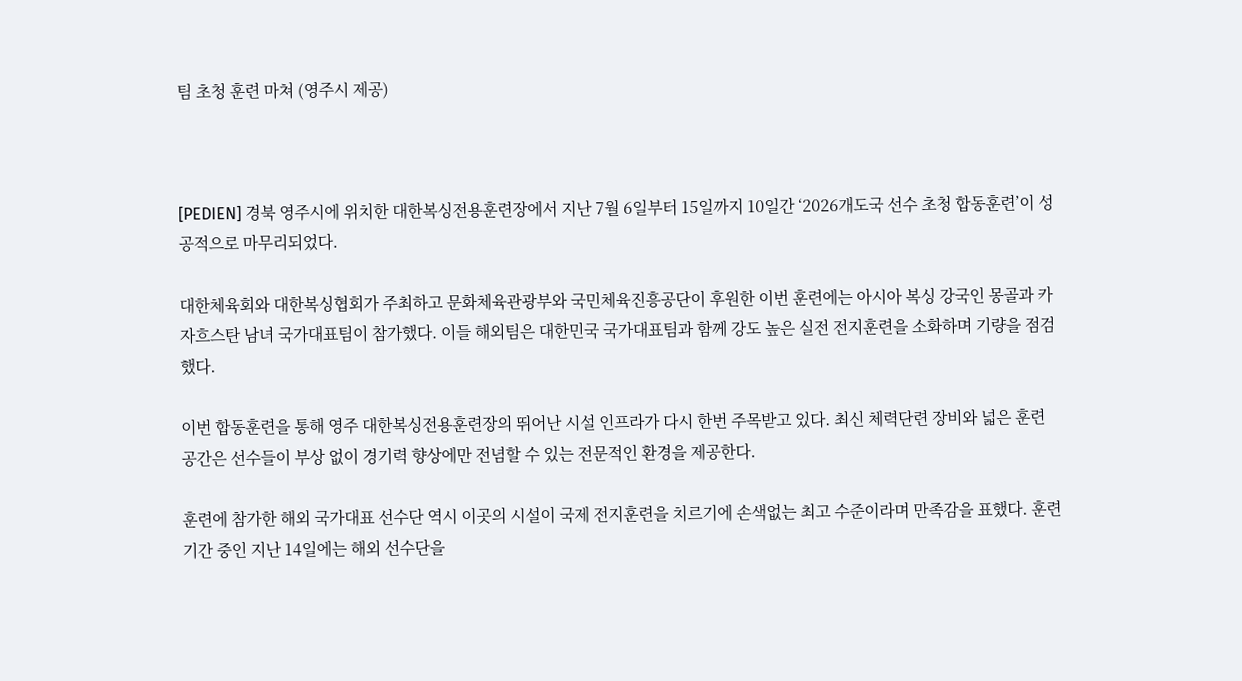팀 초청 훈련 마쳐 (영주시 제공)



[PEDIEN] 경북 영주시에 위치한 대한복싱전용훈련장에서 지난 7월 6일부터 15일까지 10일간 ‘2026개도국 선수 초청 합동훈련’이 성공적으로 마무리되었다.

대한체육회와 대한복싱협회가 주최하고 문화체육관광부와 국민체육진흥공단이 후원한 이번 훈련에는 아시아 복싱 강국인 몽골과 카자흐스탄 남녀 국가대표팀이 참가했다. 이들 해외팀은 대한민국 국가대표팀과 함께 강도 높은 실전 전지훈련을 소화하며 기량을 점검했다.

이번 합동훈련을 통해 영주 대한복싱전용훈련장의 뛰어난 시설 인프라가 다시 한번 주목받고 있다. 최신 체력단련 장비와 넓은 훈련 공간은 선수들이 부상 없이 경기력 향상에만 전념할 수 있는 전문적인 환경을 제공한다.

훈련에 참가한 해외 국가대표 선수단 역시 이곳의 시설이 국제 전지훈련을 치르기에 손색없는 최고 수준이라며 만족감을 표했다. 훈련 기간 중인 지난 14일에는 해외 선수단을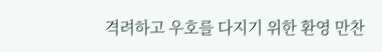격려하고 우호를 다지기 위한 환영 만찬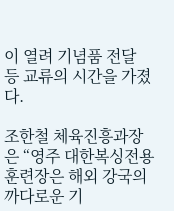이 열려 기념품 전달 등 교류의 시간을 가졌다.

조한철 체육진흥과장은 “영주 대한복싱전용훈련장은 해외 강국의 까다로운 기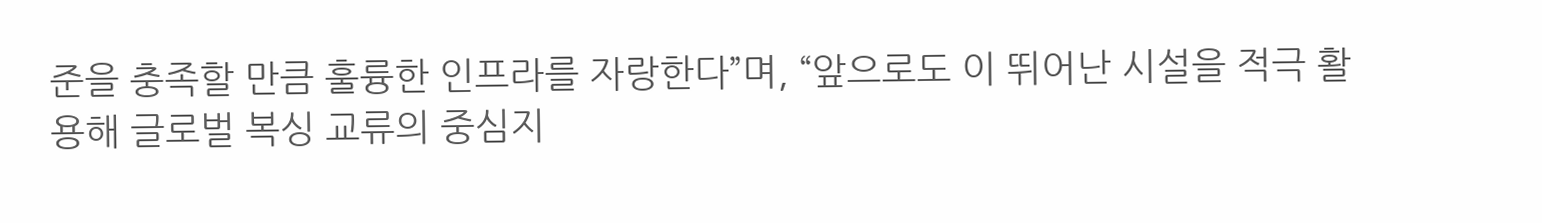준을 충족할 만큼 훌륭한 인프라를 자랑한다”며, “앞으로도 이 뛰어난 시설을 적극 활용해 글로벌 복싱 교류의 중심지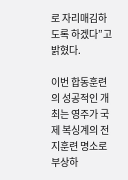로 자리매김하도록 하겠다”고 밝혔다.

이번 합동훈련의 성공적인 개최는 영주가 국제 복싱계의 전지훈련 명소로 부상하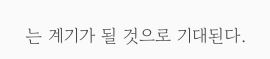는 계기가 될 것으로 기대된다.